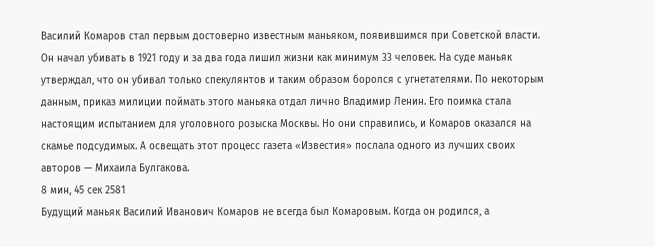Василий Комаров стал первым достоверно известным маньяком, появившимся при Советской власти. Он начал убивать в 1921 году и за два года лишил жизни как минимум 33 человек. На суде маньяк утверждал, что он убивал только спекулянтов и таким образом боролся с угнетателями. По некоторым данным, приказ милиции поймать этого маньяка отдал лично Владимир Ленин. Его поимка стала настоящим испытанием для уголовного розыска Москвы. Но они справились, и Комаров оказался на скамье подсудимых. А освещать этот процесс газета «Известия» послала одного из лучших своих авторов — Михаила Булгакова.
8 мин, 45 сек 2581
Будущий маньяк Василий Иванович Комаров не всегда был Комаровым. Когда он родился, а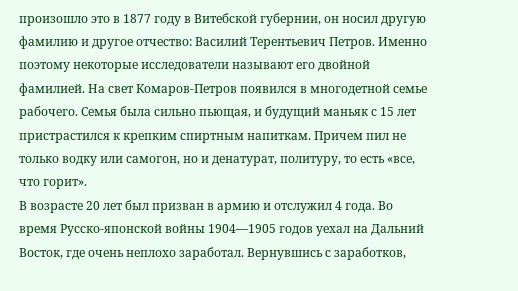произошло это в 1877 году в Витебской губернии, он носил другую фамилию и другое отчество: Василий Терентьевич Петров. Именно поэтому некоторые исследователи называют его двойной фамилией. На свет Комаров-Петров появился в многодетной семье рабочего. Семья была сильно пьющая, и будущий маньяк с 15 лет пристрастился к крепким спиртным напиткам. Причем пил не только водку или самогон, но и денатурат, политуру, то есть «все, что горит».
В возрасте 20 лет был призван в армию и отслужил 4 года. Во время Русско-японской войны 1904—1905 годов уехал на Дальний Восток, где очень неплохо заработал. Вернувшись с заработков,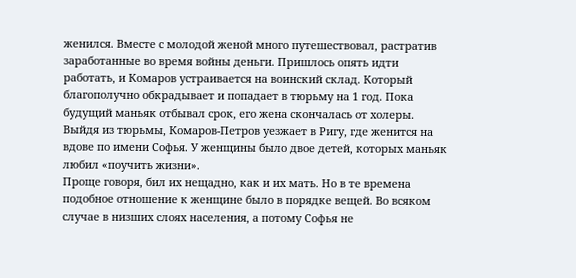женился. Вместе с молодой женой много путешествовал, растратив заработанные во время войны деньги. Пришлось опять идти работать, и Комаров устраивается на воинский склад. Который благополучно обкрадывает и попадает в тюрьму на 1 год. Пока будущий маньяк отбывал срок, его жена скончалась от холеры. Выйдя из тюрьмы, Комаров-Петров уезжает в Ригу, где женится на вдове по имени Софья. У женщины было двое детей, которых маньяк любил «поучить жизни».
Проще говоря, бил их нещадно, как и их мать. Но в те времена подобное отношение к женщине было в порядке вещей. Во всяком случае в низших слоях населения, а потому Софья не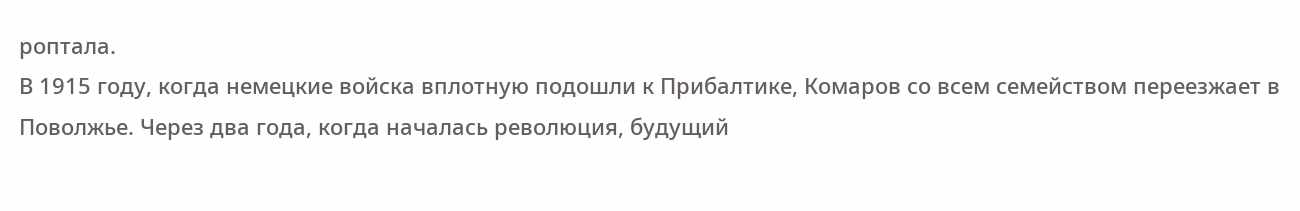роптала.
В 1915 году, когда немецкие войска вплотную подошли к Прибалтике, Комаров со всем семейством переезжает в Поволжье. Через два года, когда началась революция, будущий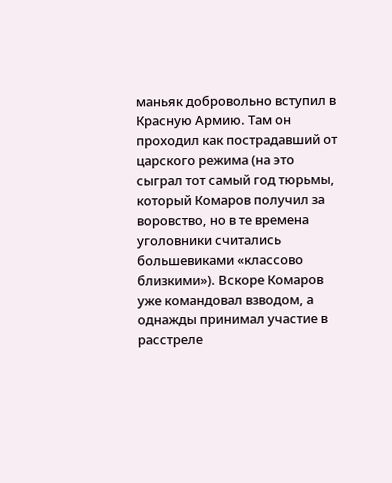маньяк добровольно вступил в Красную Армию. Там он проходил как пострадавший от царского режима (на это сыграл тот самый год тюрьмы, который Комаров получил за воровство, но в те времена уголовники считались большевиками «классово близкими»). Вскоре Комаров уже командовал взводом, а однажды принимал участие в расстреле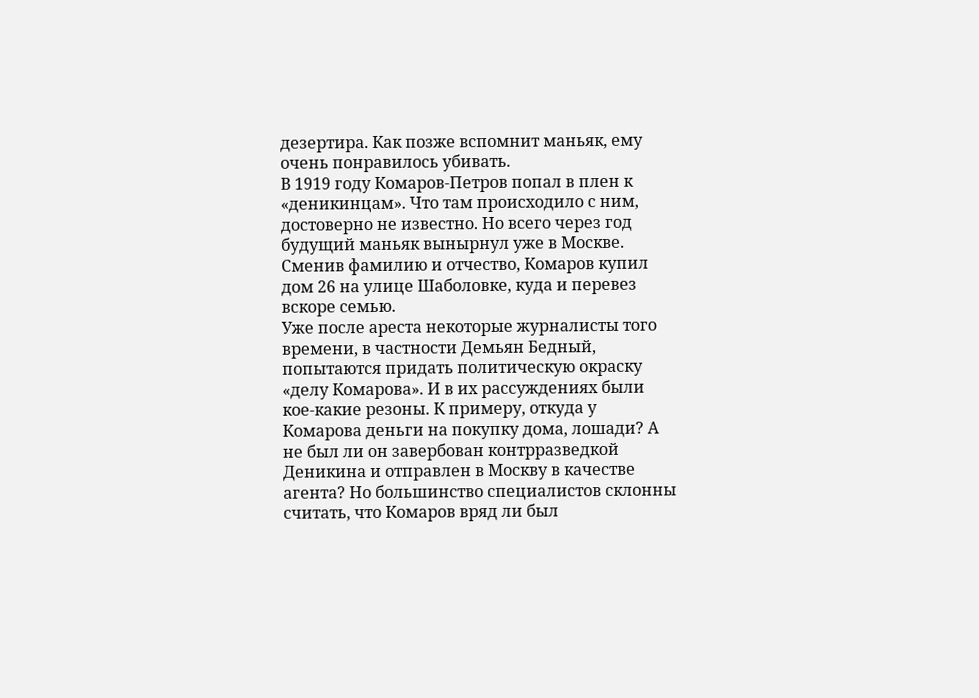дезертира. Как позже вспомнит маньяк, ему очень понравилось убивать.
В 1919 году Комаров-Петров попал в плен к «деникинцам». Что там происходило с ним, достоверно не известно. Но всего через год будущий маньяк вынырнул уже в Москве. Сменив фамилию и отчество, Комаров купил дом 26 на улице Шаболовке, куда и перевез вскоре семью.
Уже после ареста некоторые журналисты того времени, в частности Демьян Бедный, попытаются придать политическую окраску «делу Комарова». И в их рассуждениях были кое-какие резоны. К примеру, откуда у Комарова деньги на покупку дома, лошади? А не был ли он завербован контрразведкой Деникина и отправлен в Москву в качестве агента? Но большинство специалистов склонны считать, что Комаров вряд ли был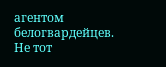агентом белогвардейцев. Не тот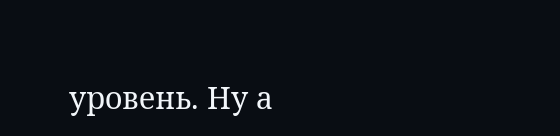уровень. Ну а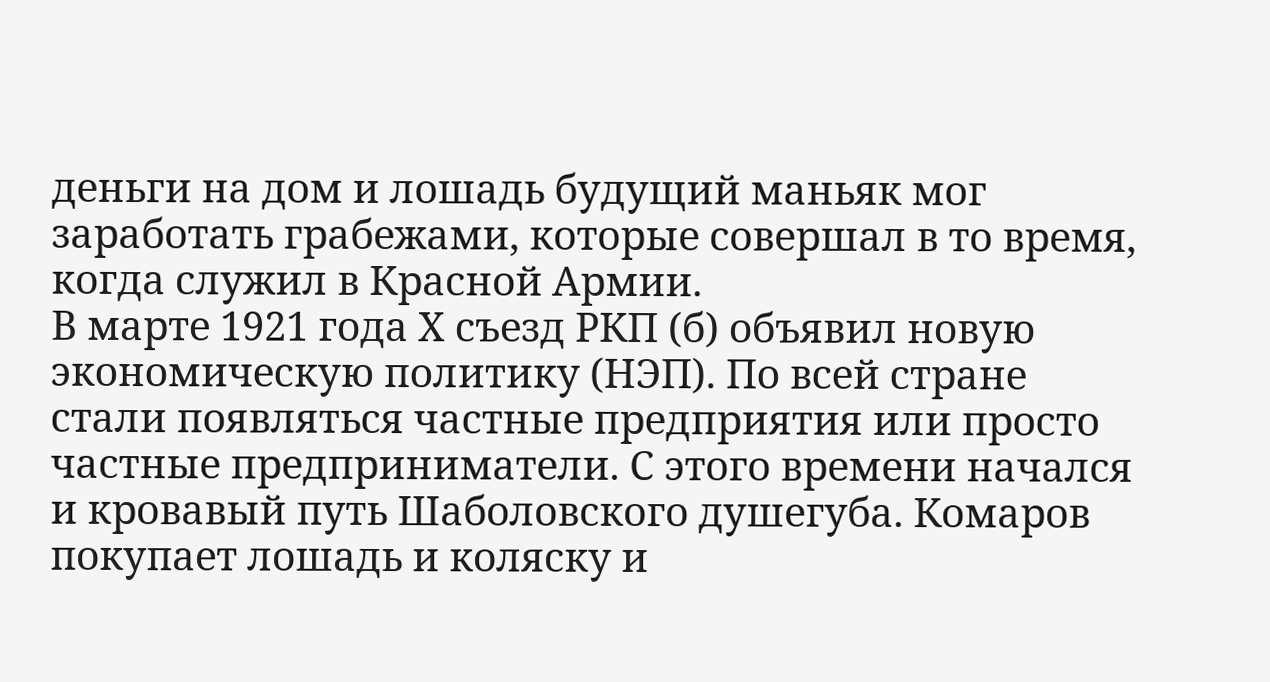деньги на дом и лошадь будущий маньяк мог заработать грабежами, которые совершал в то время, когда служил в Красной Армии.
В марте 1921 года Х съезд РКП (б) объявил новую экономическую политику (НЭП). По всей стране стали появляться частные предприятия или просто частные предприниматели. С этого времени начался и кровавый путь Шаболовского душегуба. Комаров покупает лошадь и коляску и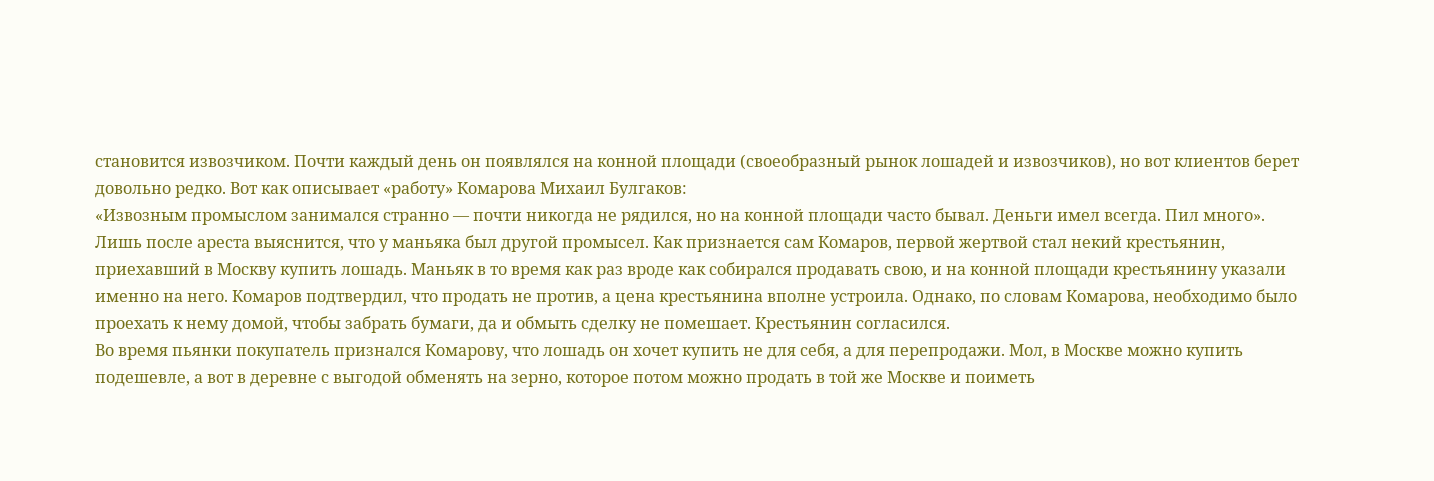становится извозчиком. Почти каждый день он появлялся на конной площади (своеобразный рынок лошадей и извозчиков), но вот клиентов берет довольно редко. Вот как описывает «работу» Комарова Михаил Булгаков:
«Извозным промыслом занимался странно — почти никогда не рядился, но на конной площади часто бывал. Деньги имел всегда. Пил много».
Лишь после ареста выяснится, что у маньяка был другой промысел. Как признается сам Комаров, первой жертвой стал некий крестьянин, приехавший в Москву купить лошадь. Маньяк в то время как раз вроде как собирался продавать свою, и на конной площади крестьянину указали именно на него. Комаров подтвердил, что продать не против, а цена крестьянина вполне устроила. Однако, по словам Комарова, необходимо было проехать к нему домой, чтобы забрать бумаги, да и обмыть сделку не помешает. Крестьянин согласился.
Во время пьянки покупатель признался Комарову, что лошадь он хочет купить не для себя, а для перепродажи. Мол, в Москве можно купить подешевле, а вот в деревне с выгодой обменять на зерно, которое потом можно продать в той же Москве и поиметь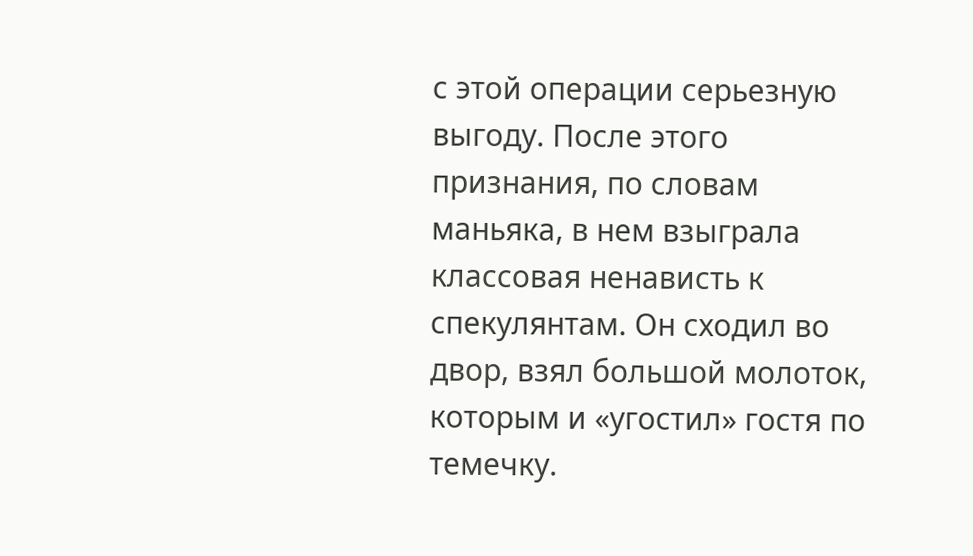с этой операции серьезную выгоду. После этого признания, по словам маньяка, в нем взыграла классовая ненависть к спекулянтам. Он сходил во двор, взял большой молоток, которым и «угостил» гостя по темечку.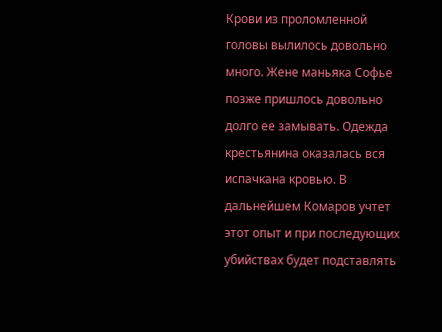Крови из проломленной головы вылилось довольно много. Жене маньяка Софье позже пришлось довольно долго ее замывать. Одежда крестьянина оказалась вся испачкана кровью. В дальнейшем Комаров учтет этот опыт и при последующих убийствах будет подставлять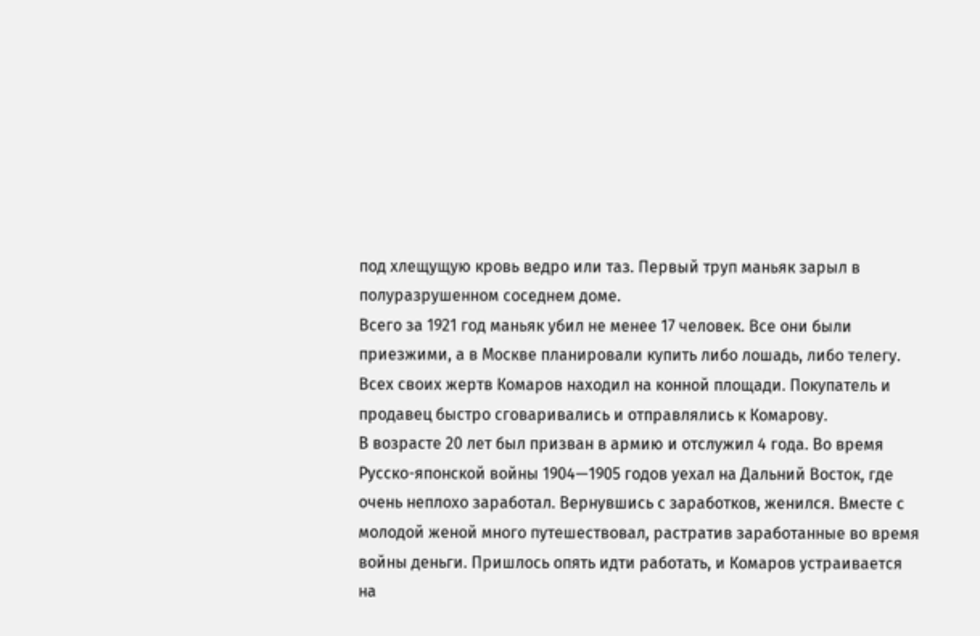под хлещущую кровь ведро или таз. Первый труп маньяк зарыл в полуразрушенном соседнем доме.
Всего за 1921 год маньяк убил не менее 17 человек. Все они были приезжими, а в Москве планировали купить либо лошадь, либо телегу. Всех своих жертв Комаров находил на конной площади. Покупатель и продавец быстро сговаривались и отправлялись к Комарову.
В возрасте 20 лет был призван в армию и отслужил 4 года. Во время Русско-японской войны 1904—1905 годов уехал на Дальний Восток, где очень неплохо заработал. Вернувшись с заработков, женился. Вместе с молодой женой много путешествовал, растратив заработанные во время войны деньги. Пришлось опять идти работать, и Комаров устраивается на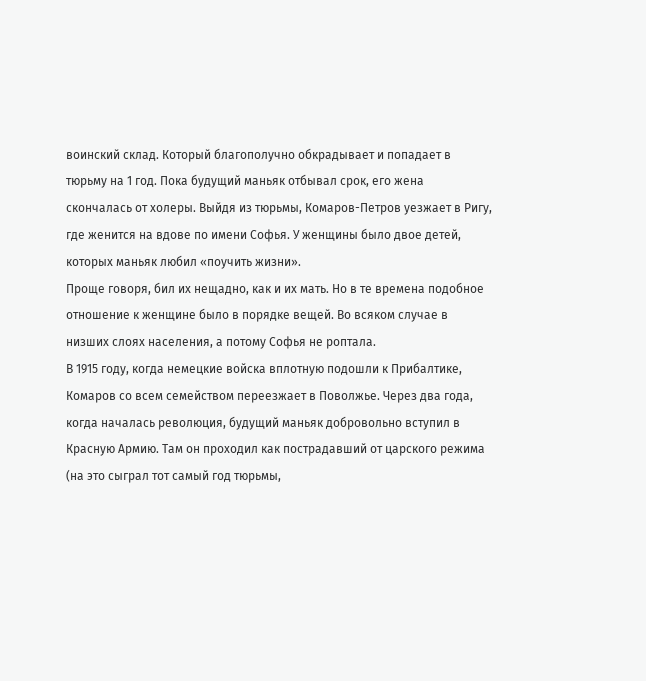воинский склад. Который благополучно обкрадывает и попадает в тюрьму на 1 год. Пока будущий маньяк отбывал срок, его жена скончалась от холеры. Выйдя из тюрьмы, Комаров-Петров уезжает в Ригу, где женится на вдове по имени Софья. У женщины было двое детей, которых маньяк любил «поучить жизни».
Проще говоря, бил их нещадно, как и их мать. Но в те времена подобное отношение к женщине было в порядке вещей. Во всяком случае в низших слоях населения, а потому Софья не роптала.
В 1915 году, когда немецкие войска вплотную подошли к Прибалтике, Комаров со всем семейством переезжает в Поволжье. Через два года, когда началась революция, будущий маньяк добровольно вступил в Красную Армию. Там он проходил как пострадавший от царского режима (на это сыграл тот самый год тюрьмы,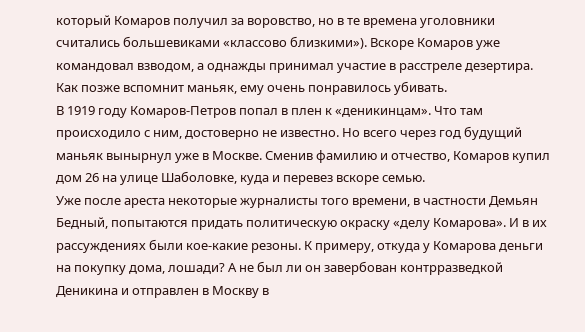который Комаров получил за воровство, но в те времена уголовники считались большевиками «классово близкими»). Вскоре Комаров уже командовал взводом, а однажды принимал участие в расстреле дезертира. Как позже вспомнит маньяк, ему очень понравилось убивать.
В 1919 году Комаров-Петров попал в плен к «деникинцам». Что там происходило с ним, достоверно не известно. Но всего через год будущий маньяк вынырнул уже в Москве. Сменив фамилию и отчество, Комаров купил дом 26 на улице Шаболовке, куда и перевез вскоре семью.
Уже после ареста некоторые журналисты того времени, в частности Демьян Бедный, попытаются придать политическую окраску «делу Комарова». И в их рассуждениях были кое-какие резоны. К примеру, откуда у Комарова деньги на покупку дома, лошади? А не был ли он завербован контрразведкой Деникина и отправлен в Москву в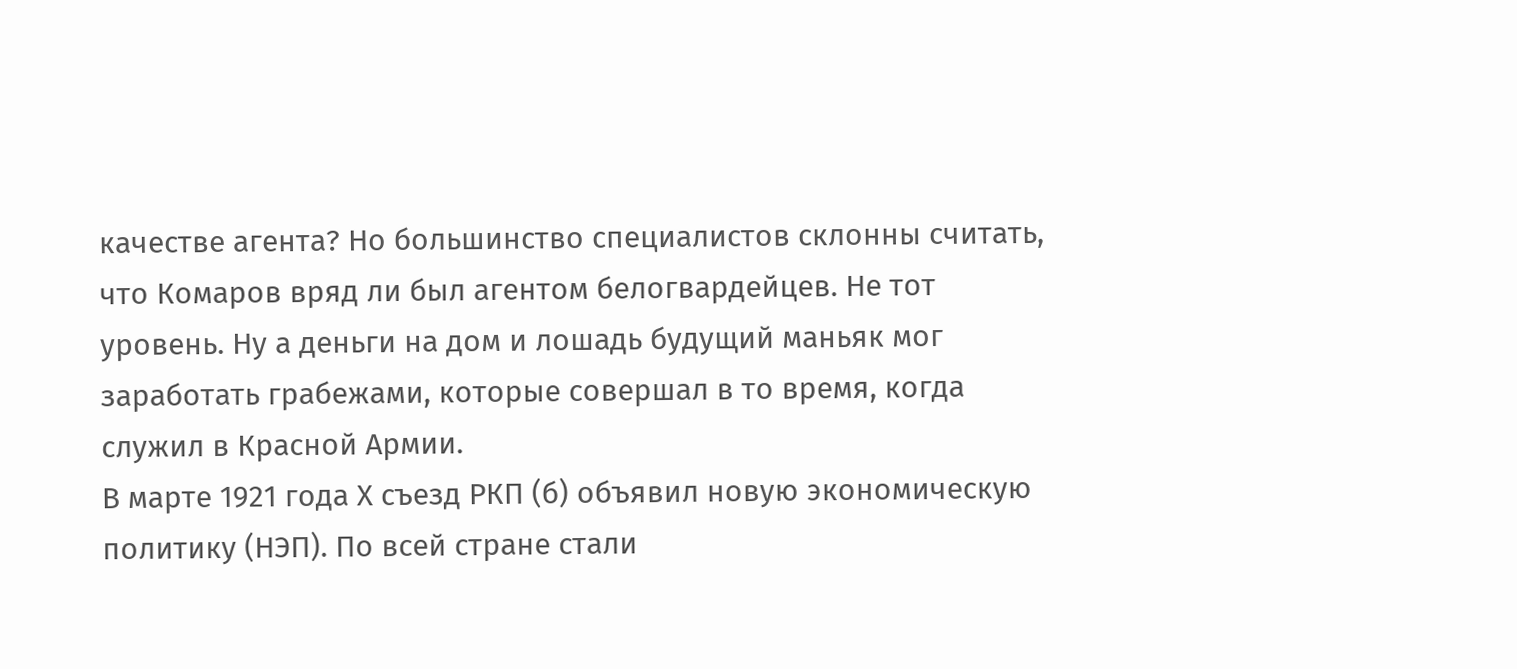качестве агента? Но большинство специалистов склонны считать, что Комаров вряд ли был агентом белогвардейцев. Не тот уровень. Ну а деньги на дом и лошадь будущий маньяк мог заработать грабежами, которые совершал в то время, когда служил в Красной Армии.
В марте 1921 года Х съезд РКП (б) объявил новую экономическую политику (НЭП). По всей стране стали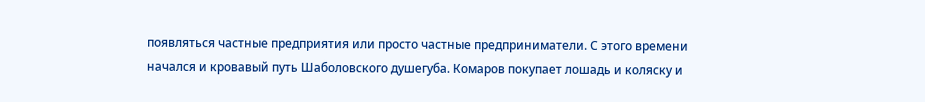появляться частные предприятия или просто частные предприниматели. С этого времени начался и кровавый путь Шаболовского душегуба. Комаров покупает лошадь и коляску и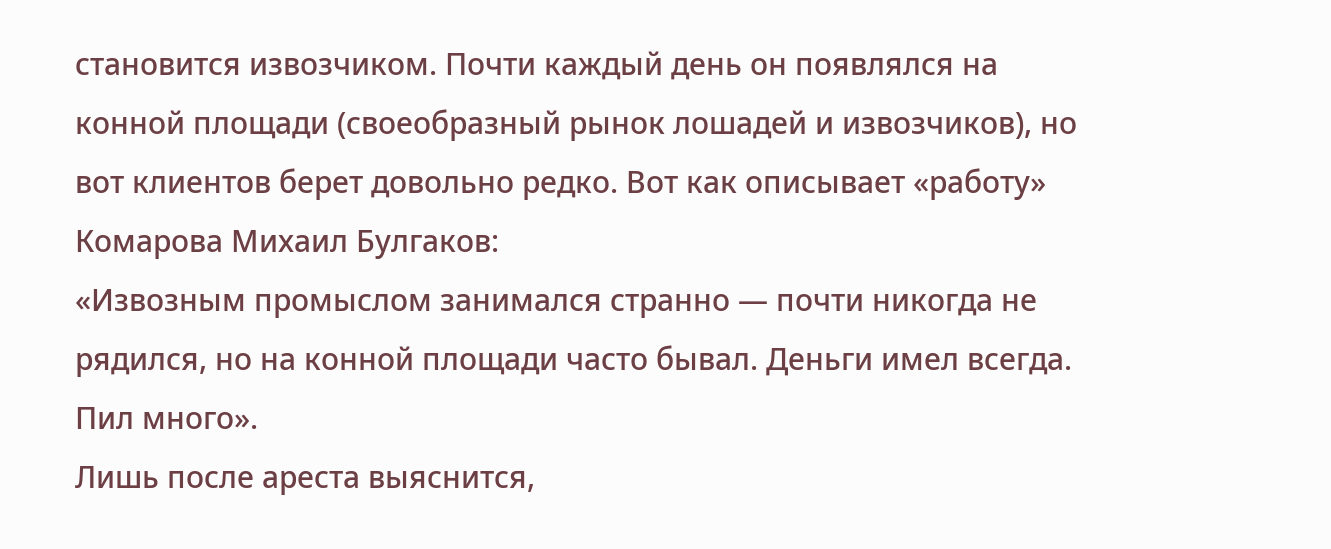становится извозчиком. Почти каждый день он появлялся на конной площади (своеобразный рынок лошадей и извозчиков), но вот клиентов берет довольно редко. Вот как описывает «работу» Комарова Михаил Булгаков:
«Извозным промыслом занимался странно — почти никогда не рядился, но на конной площади часто бывал. Деньги имел всегда. Пил много».
Лишь после ареста выяснится,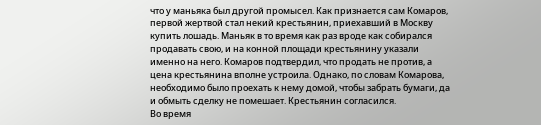что у маньяка был другой промысел. Как признается сам Комаров, первой жертвой стал некий крестьянин, приехавший в Москву купить лошадь. Маньяк в то время как раз вроде как собирался продавать свою, и на конной площади крестьянину указали именно на него. Комаров подтвердил, что продать не против, а цена крестьянина вполне устроила. Однако, по словам Комарова, необходимо было проехать к нему домой, чтобы забрать бумаги, да и обмыть сделку не помешает. Крестьянин согласился.
Во время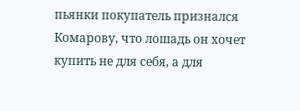пьянки покупатель признался Комарову, что лошадь он хочет купить не для себя, а для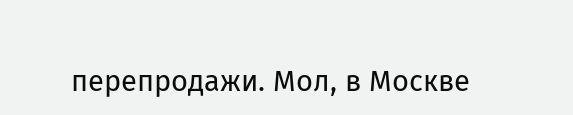перепродажи. Мол, в Москве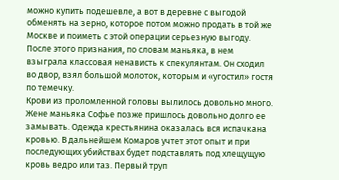можно купить подешевле, а вот в деревне с выгодой обменять на зерно, которое потом можно продать в той же Москве и поиметь с этой операции серьезную выгоду. После этого признания, по словам маньяка, в нем взыграла классовая ненависть к спекулянтам. Он сходил во двор, взял большой молоток, которым и «угостил» гостя по темечку.
Крови из проломленной головы вылилось довольно много. Жене маньяка Софье позже пришлось довольно долго ее замывать. Одежда крестьянина оказалась вся испачкана кровью. В дальнейшем Комаров учтет этот опыт и при последующих убийствах будет подставлять под хлещущую кровь ведро или таз. Первый труп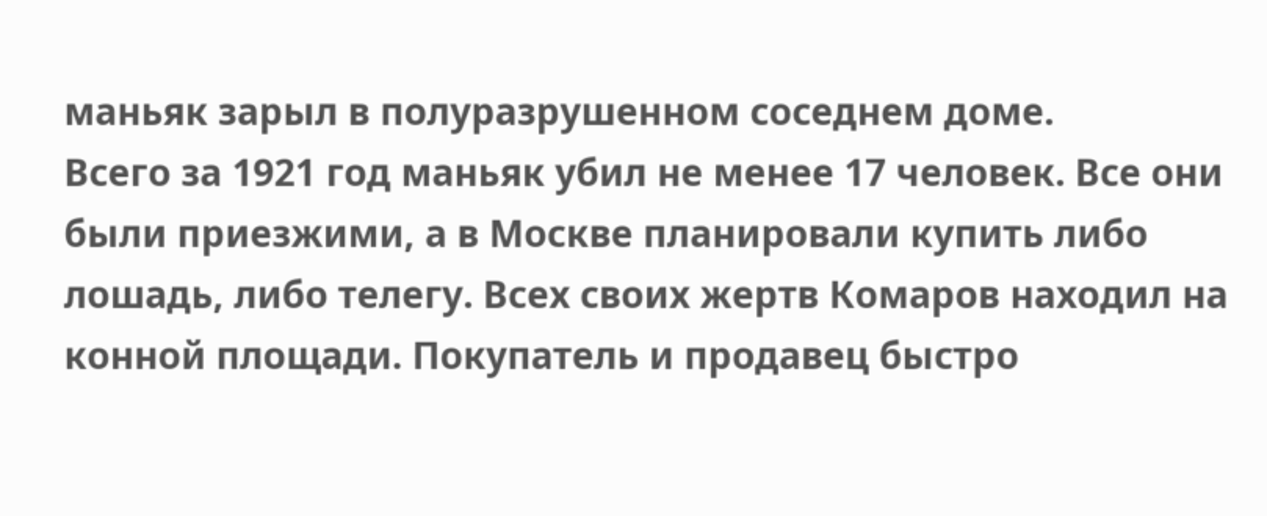маньяк зарыл в полуразрушенном соседнем доме.
Всего за 1921 год маньяк убил не менее 17 человек. Все они были приезжими, а в Москве планировали купить либо лошадь, либо телегу. Всех своих жертв Комаров находил на конной площади. Покупатель и продавец быстро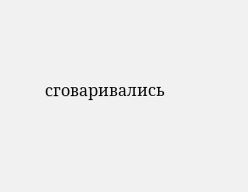сговаривались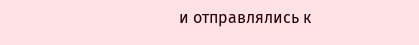и отправлялись к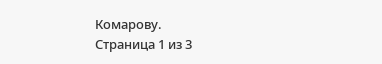Комарову.
Страница 1 из 3